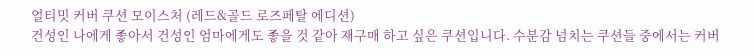얼티밋 커버 쿠션 모이스처 (레드&골드 로즈페탈 에디션)
건성인 나에게 좋아서 건성인 엄마에게도 좋을 것 같아 재구매 하고 싶은 쿠션입니다. 수분감 넘치는 쿠션들 중에서는 커버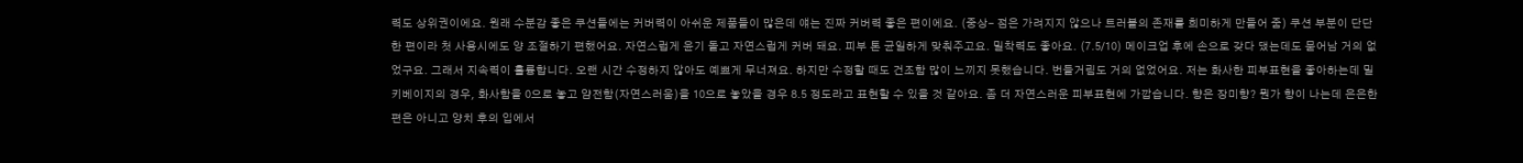력도 상위권이에요. 원래 수분감 좋은 쿠션들에는 커버력이 아쉬운 제품들이 많은데 얘는 진짜 커버력 좋은 편이에요. (중상- 점은 가려지지 않으나 트러블의 존재를 희미하게 만들어 줌) 쿠션 부분이 단단한 편이라 첫 사용시에도 양 조절하기 편했어요. 자연스럽게 윤기 돌고 자연스럽게 커버 돼요. 피부 톤 균일하게 맞춰주고요. 밀착력도 좋아요. (7.5/10) 메이크업 후에 손으로 갖다 댔는데도 묻어남 거의 없었구요. 그래서 지속력이 훌륭합니다. 오랜 시간 수정하지 않아도 예쁘게 무너져요. 하지만 수정할 때도 건조함 많이 느끼지 못했습니다. 번들거림도 거의 없었어요. 저는 화사한 피부표현을 좋아하는데 밀키베이지의 경우, 화사함을 0으로 놓고 얌전함(자연스러움)을 10으로 놓았을 경우 8.5 정도라고 표현할 수 있을 것 같아요. 좀 더 자연스러운 피부표현에 가깝습니다. 향은 장미향? 뭔가 향이 나는데 은은한 편은 아니고 양치 후의 입에서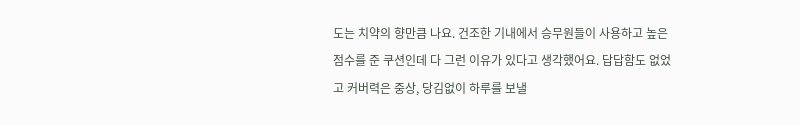도는 치약의 향만큼 나요. 건조한 기내에서 승무원들이 사용하고 높은 점수를 준 쿠션인데 다 그런 이유가 있다고 생각했어요. 답답함도 없었고 커버력은 중상, 당김없이 하루를 보낼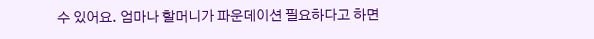수 있어요. 엄마나 할머니가 파운데이션 필요하다고 하면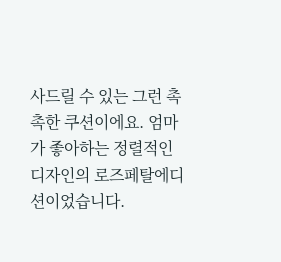사드릴 수 있는 그런 촉촉한 쿠션이에요. 엄마가 좋아하는 정렬적인 디자인의 로즈페탈에디션이었습니다.